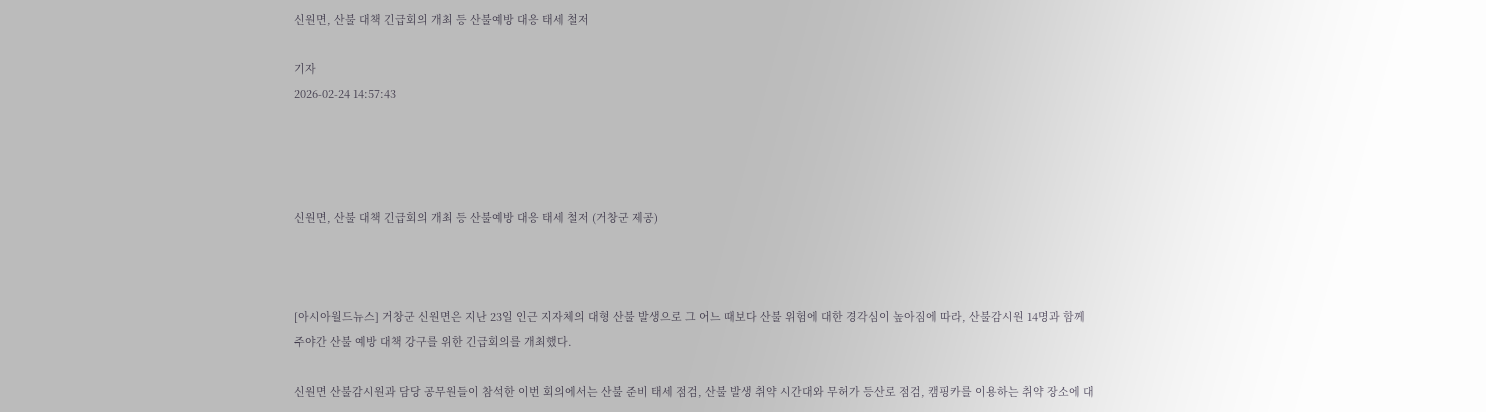신원면, 산불 대책 긴급회의 개최 등 산불예방 대응 태세 철저

기자
2026-02-24 14:57:43




신원면, 산불 대책 긴급회의 개최 등 산불예방 대응 태세 철저 (거창군 제공)



[아시아월드뉴스] 거창군 신원면은 지난 23일 인근 지자체의 대형 산불 발생으로 그 어느 때보다 산불 위험에 대한 경각심이 높아짐에 따라, 산불감시원 14명과 함께 주야간 산불 예방 대책 강구를 위한 긴급회의를 개최했다.

신원면 산불감시원과 담당 공무원들이 참석한 이번 회의에서는 산불 준비 태세 점검, 산불 발생 취약 시간대와 무허가 등산로 점검, 캠핑카를 이용하는 취약 장소에 대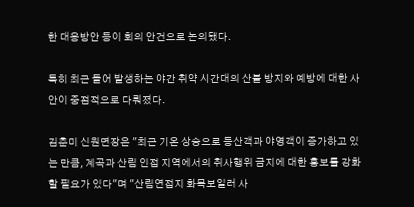한 대응방안 등이 회의 안건으로 논의됐다.

특히 최근 들어 발생하는 야간 취약 시간대의 산불 방지와 예방에 대한 사안이 중점적으로 다뤄졌다.

김춘미 신원면장은 "최근 기온 상승으로 등산객과 야영객이 증가하고 있는 만큼, 계곡과 산림 인접 지역에서의 취사행위 금지에 대한 홍보를 강화할 필요가 있다"며 "산림연접지 화목보일러 사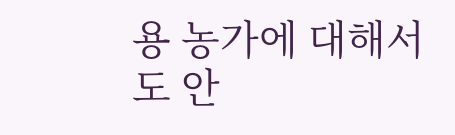용 농가에 대해서도 안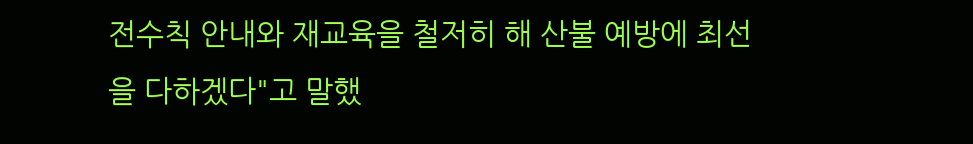전수칙 안내와 재교육을 철저히 해 산불 예방에 최선을 다하겠다"고 말했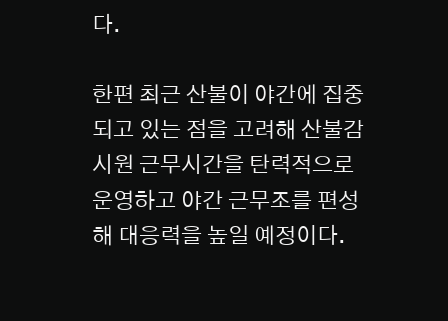다.

한편 최근 산불이 야간에 집중되고 있는 점을 고려해 산불감시원 근무시간을 탄력적으로 운영하고 야간 근무조를 편성해 대응력을 높일 예정이다.